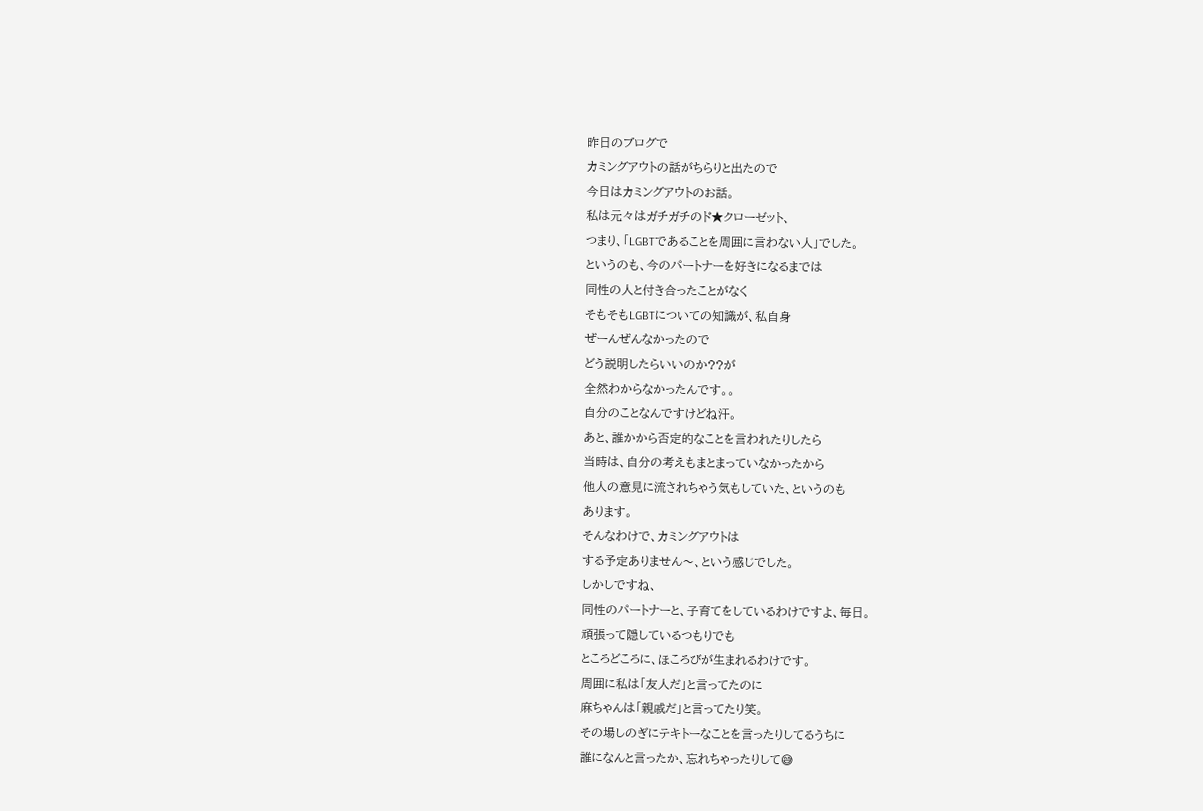昨日のブログで
カミングアウトの話がちらりと出たので
今日はカミングアウトのお話。
私は元々はガチガチのド★クローゼット、
つまり、「LGBTであることを周囲に言わない人」でした。
というのも、今のパートナーを好きになるまでは
同性の人と付き合ったことがなく
そもそもLGBTについての知識が、私自身
ぜーんぜんなかったので
どう説明したらいいのか??が
全然わからなかったんです。。
自分のことなんですけどね汗。
あと、誰かから否定的なことを言われたりしたら
当時は、自分の考えもまとまっていなかったから
他人の意見に流されちゃう気もしていた、というのも
あります。
そんなわけで、カミングアウトは
する予定ありません〜、という感じでした。
しかしですね、
同性のパートナーと、子育てをしているわけですよ、毎日。
頑張って隠しているつもりでも
ところどころに、ほころびが生まれるわけです。
周囲に私は「友人だ」と言ってたのに
麻ちゃんは「親戚だ」と言ってたり笑。
その場しのぎにテキトーなことを言ったりしてるうちに
誰になんと言ったか、忘れちゃったりして😅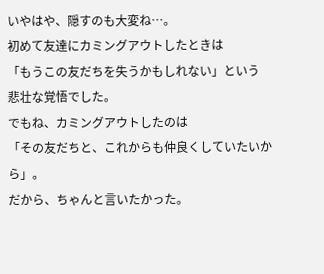いやはや、隠すのも大変ね…。
初めて友達にカミングアウトしたときは
「もうこの友だちを失うかもしれない」という
悲壮な覚悟でした。
でもね、カミングアウトしたのは
「その友だちと、これからも仲良くしていたいから」。
だから、ちゃんと言いたかった。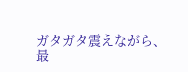ガタガタ震えながら、
最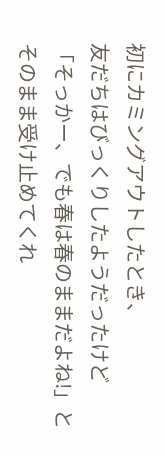初にカミングアウトしたとき、
友だちはびっくりしたようだったけど
「そっかー、でも春は春のままだよね!」と
そのまま受け止めてくれ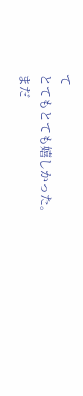て
とてもとても嬉しかった。
まだ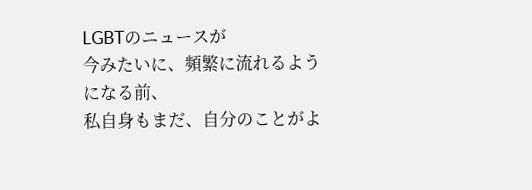LGBTのニュースが
今みたいに、頻繁に流れるようになる前、
私自身もまだ、自分のことがよ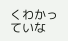くわかっていな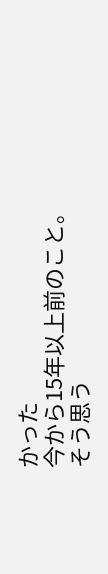かった
今から15年以上前のこと。
そう思う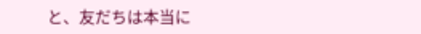と、友だちは本当に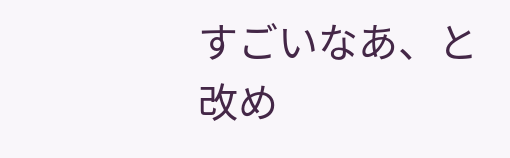すごいなあ、と
改め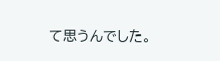て思うんでした。